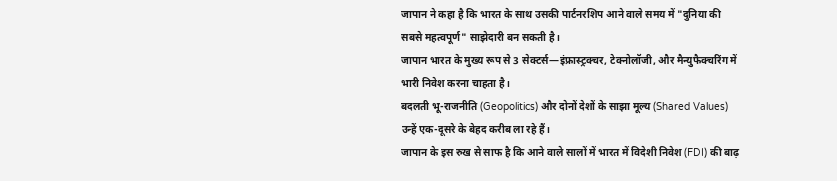जापान ने कहा है कि भारत के साथ उसकी पार्टनरशिप आने वाले समय में "दुनिया की सबसे महत्वपूर्ण" साझेदारी बन सकती है।
जापान भारत के मुख्य रूप से 3 सेक्टर्स—इंफ्रास्ट्रक्चर, टेक्नोलॉजी, और मैन्युफैक्चरिंग में भारी निवेश करना चाहता है।
बदलती भू-राजनीति (Geopolitics) और दोनों देशों के साझा मूल्य (Shared Values) उन्हें एक-दूसरे के बेहद करीब ला रहे हैं।
जापान के इस रुख से साफ है कि आने वाले सालों में भारत में विदेशी निवेश (FDI) की बाढ़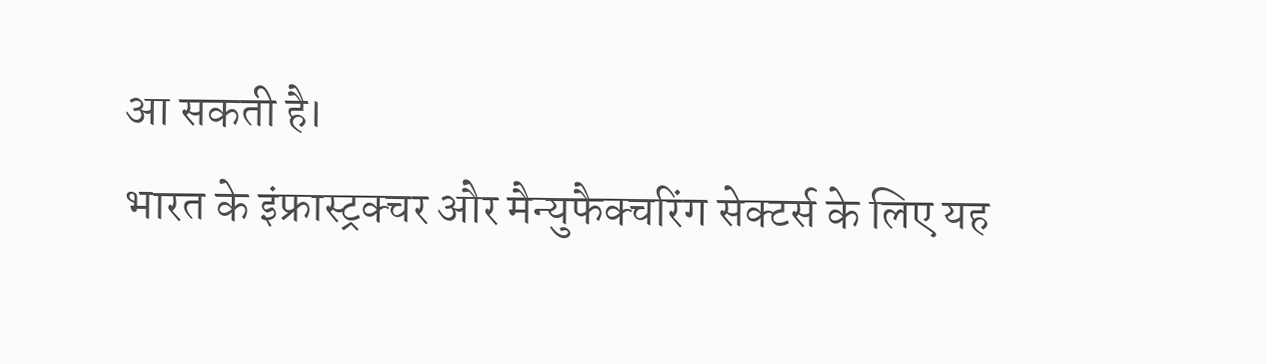आ सकती है।
भारत के इंफ्रास्ट्रक्चर और मैन्युफैक्चरिंग सेक्टर्स के लिए यह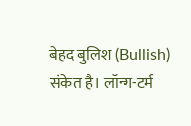बेहद बुलिश (Bullish) संकेत है। लॉन्ग-टर्म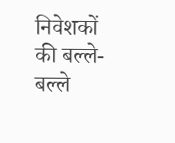निवेशकों की बल्ले-बल्ले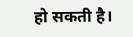हो सकती है।